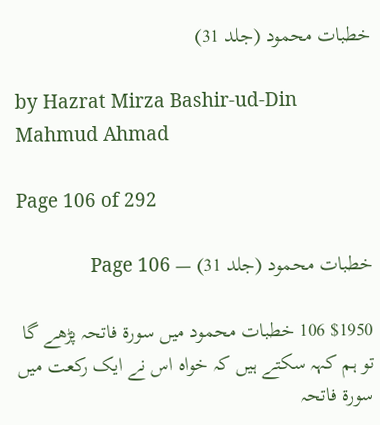خطبات محمود (جلد 31)

by Hazrat Mirza Bashir-ud-Din Mahmud Ahmad

Page 106 of 292

خطبات محمود (جلد 31) — Page 106

$1950 106 خطبات محمود میں سورۃ فاتحہ پڑھے گا تو ہم کہہ سکتے ہیں کہ خواہ اس نے ایک رکعت میں سورۃ فاتحہ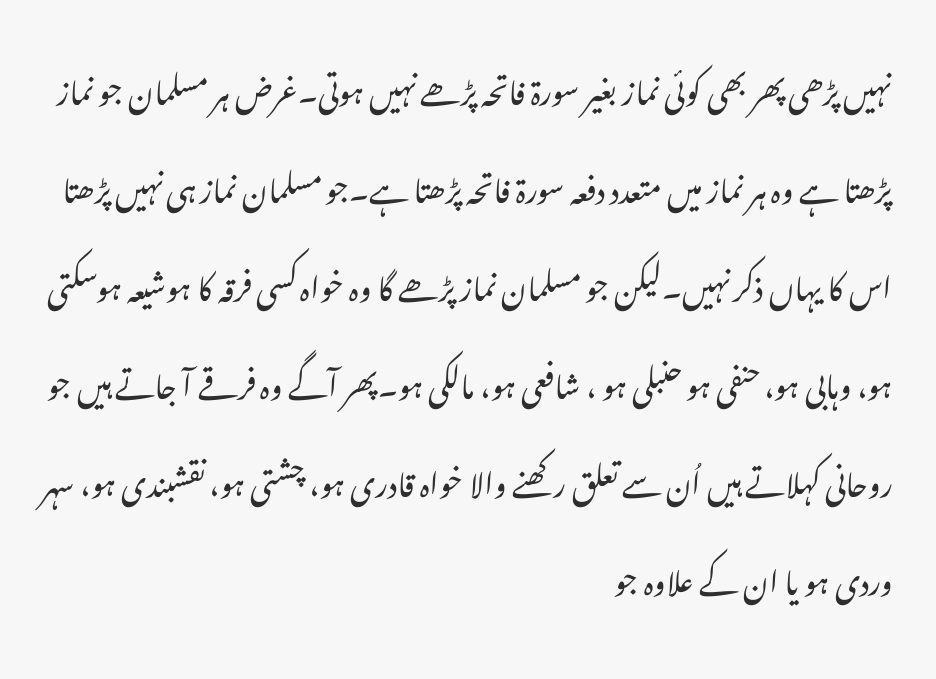نہیں پڑھی پھر بھی کوئی نماز بغیر سورۃ فاتحہ پڑھے نہیں ہوتی۔غرض ہر مسلمان جو نماز پڑھتا ہے وہ ہر نماز میں متعدد دفعہ سورۃ فاتحہ پڑھتا ہے۔جو مسلمان نماز ہی نہیں پڑھتا اس کا یہاں ذکر نہیں۔لیکن جو مسلمان نماز پڑھے گا وہ خواہ کسی فرقہ کا ہوشیعہ ہوسکتی ہو، وہابی ہو، حنفی ہو حنبلی ہو ، شافعی ہو، مالکی ہو۔پھر آگے وہ فرقے آ جاتے ہیں جو روحانی کہلاتے ہیں اُن سے تعلق رکھنے والا خواہ قادری ہو، چشتی ہو، نقشبندی ہو، سہر وردی ہو یا ان کے علاوہ جو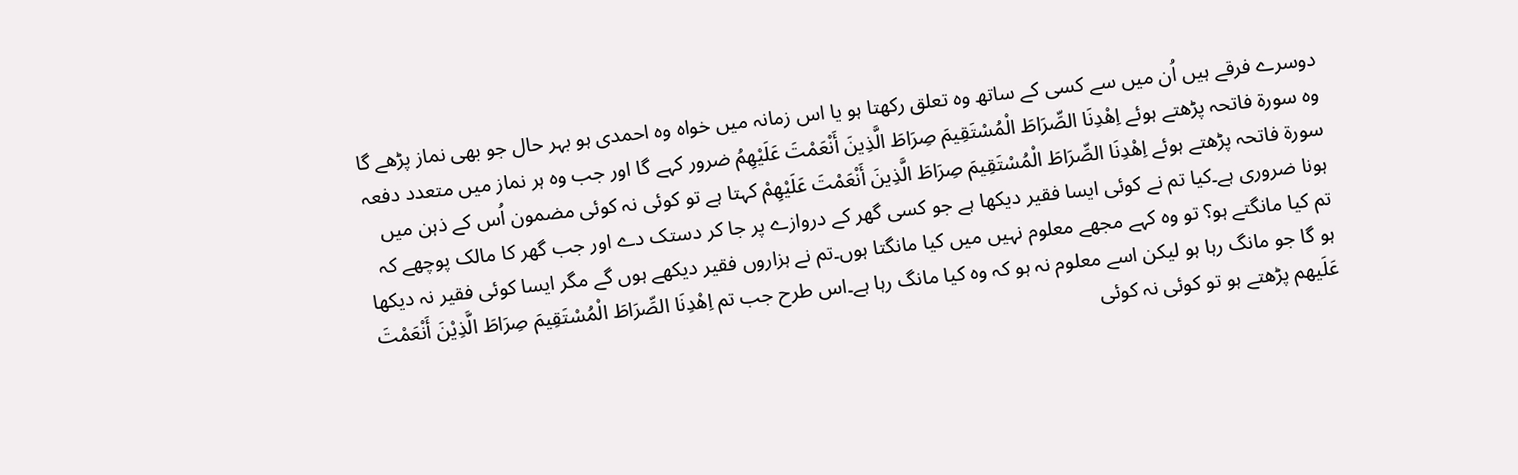دوسرے فرقے ہیں اُن میں سے کسی کے ساتھ وہ تعلق رکھتا ہو یا اس زمانہ میں خواہ وہ احمدی ہو بہر حال جو بھی نماز پڑھے گا وہ سورۃ فاتحہ پڑھتے ہوئے اِهْدِنَا الصِّرَاطَ الْمُسْتَقِيمَ صِرَاطَ الَّذِينَ أَنْعَمْتَ عَلَيْهِمُ ضرور کہے گا اور جب وہ ہر نماز میں متعدد دفعہ سورۃ فاتحہ پڑھتے ہوئے اِهْدِنَا الصِّرَاطَ الْمُسْتَقِيمَ صِرَاطَ الَّذِينَ أَنْعَمْتَ عَلَيْهِمْ کہتا ہے تو کوئی نہ کوئی مضمون اُس کے ذہن میں ہونا ضروری ہے۔کیا تم نے کوئی ایسا فقیر دیکھا ہے جو کسی گھر کے دروازے پر جا کر دستک دے اور جب گھر کا مالک پوچھے کہ تم کیا مانگتے ہو؟ تو وہ کہے مجھے معلوم نہیں میں کیا مانگتا ہوں۔تم نے ہزاروں فقیر دیکھے ہوں گے مگر ایسا کوئی فقیر نہ دیکھا ہو گا جو مانگ رہا ہو لیکن اسے معلوم نہ ہو کہ وہ کیا مانگ رہا ہے۔اس طرح جب تم اِهْدِنَا الصِّرَاطَ الْمُسْتَقِيمَ صِرَاطَ الَّذِيْنَ أَنْعَمْتَ عَلَیھم پڑھتے ہو تو کوئی نہ کوئی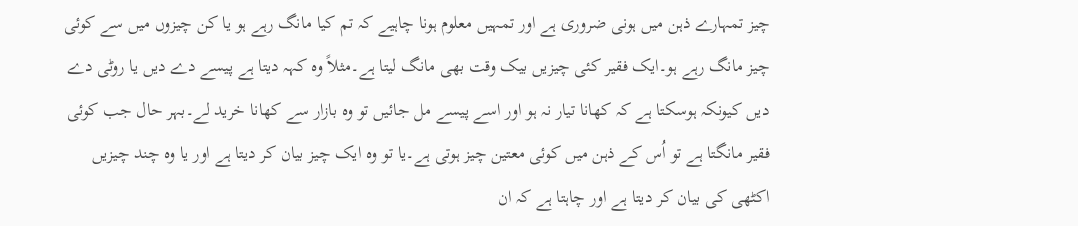چیز تمہارے ذہن میں ہونی ضروری ہے اور تمہیں معلوم ہونا چاہیے کہ تم کیا مانگ رہے ہو یا کن چیزوں میں سے کوئی چیز مانگ رہے ہو۔ایک فقیر کئی چیزیں بیک وقت بھی مانگ لیتا ہے۔مثلاً وہ کہہ دیتا ہے پیسے دے دیں یا روٹی دے دیں کیونکہ ہوسکتا ہے کہ کھانا تیار نہ ہو اور اسے پیسے مل جائیں تو وہ بازار سے کھانا خرید لے۔بہر حال جب کوئی فقیر مانگتا ہے تو اُس کے ذہن میں کوئی معتین چیز ہوتی ہے۔یا تو وہ ایک چیز بیان کر دیتا ہے اور یا وہ چند چیزیں اکٹھی کی بیان کر دیتا ہے اور چاہتا ہے کہ ان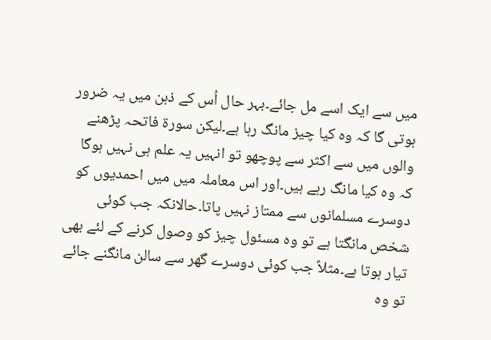میں سے ایک اسے مل جائے۔بہر حال اُس کے ذہن میں یہ ضرور ہوتی گا کہ وہ کیا چیز مانگ رہا ہے۔لیکن سورۃ فاتحہ پڑھنے والوں میں سے اکثر سے پوچھو تو انہیں یہ علم ہی نہیں ہوگا کہ وہ کیا مانگ رہے ہیں۔اور اس معاملہ میں میں احمدیوں کو دوسرے مسلمانوں سے ممتاز نہیں پاتا۔حالانکہ جب کوئی شخص مانگتا ہے تو وہ مسئول چیز کو وصول کرنے کے لئے بھی تیار ہوتا ہے۔مثلاً جب کوئی دوسرے گھر سے سالن مانگنے جائے تو وہ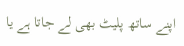اپنے ساتھ پلیٹ بھی لے جاتا ہے یا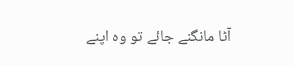آٹا مانگنے جائے تو وہ اپنے